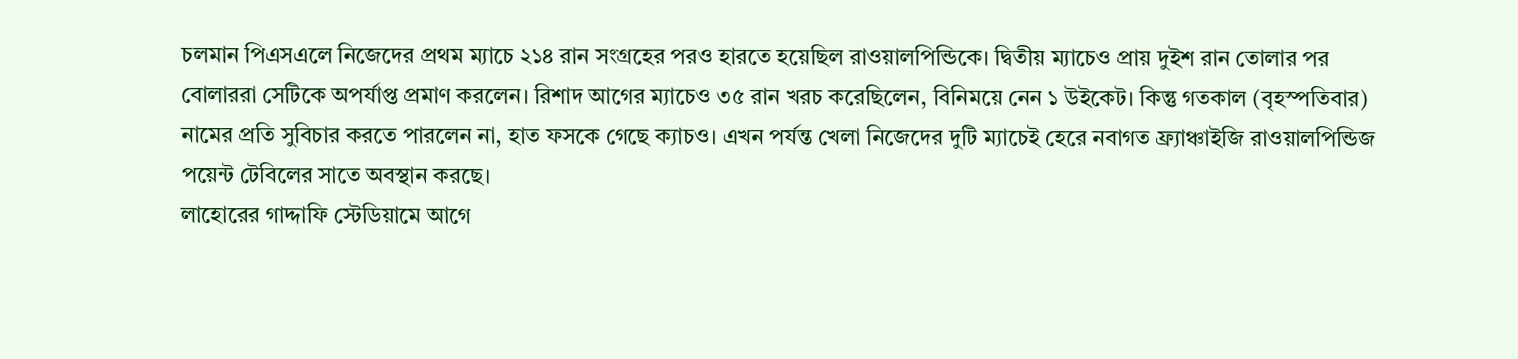চলমান পিএসএলে নিজেদের প্রথম ম্যাচে ২১৪ রান সংগ্রহের পরও হারতে হয়েছিল রাওয়ালপিন্ডিকে। দ্বিতীয় ম্যাচেও প্রায় দুইশ রান তোলার পর বোলাররা সেটিকে অপর্যাপ্ত প্রমাণ করলেন। রিশাদ আগের ম্যাচেও ৩৫ রান খরচ করেছিলেন, বিনিময়ে নেন ১ উইকেট। কিন্তু গতকাল (বৃহস্পতিবার) নামের প্রতি সুবিচার করতে পারলেন না, হাত ফসকে গেছে ক্যাচও। এখন পর্যন্ত খেলা নিজেদের দুটি ম্যাচেই হেরে নবাগত ফ্র্যাঞ্চাইজি রাওয়ালপিন্ডিজ পয়েন্ট টেবিলের সাতে অবস্থান করছে।
লাহোরের গাদ্দাফি স্টেডিয়ামে আগে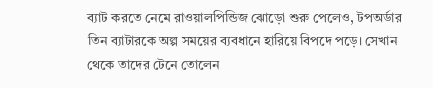ব্যাট করতে নেমে রাওয়ালপিন্ডিজ ঝোড়ো শুরু পেলেও, টপঅর্ডার তিন ব্যাটারকে অল্প সময়ের ব্যবধানে হারিয়ে বিপদে পড়ে। সেখান থেকে তাদের টেনে তোলেন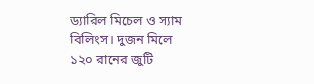ড্যারিল মিচেল ও স্যাম বিলিংস। দুজন মিলে ১২০ রানের জুটি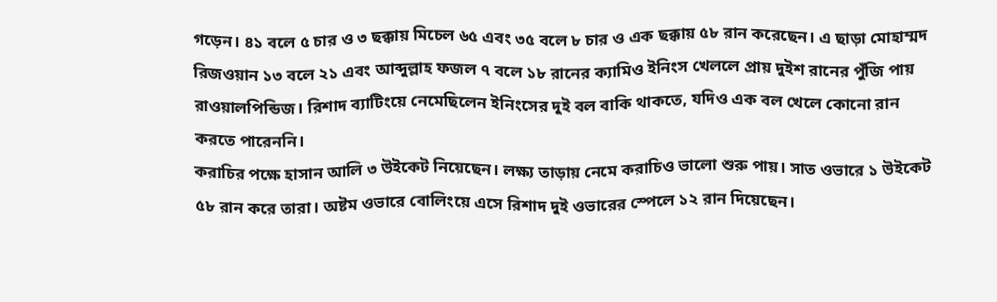গড়েন। ৪১ বলে ৫ চার ও ৩ ছক্কায় মিচেল ৬৫ এবং ৩৫ বলে ৮ চার ও এক ছক্কায় ৫৮ রান করেছেন। এ ছাড়া মোহাম্মদ রিজওয়ান ১৩ বলে ২১ এবং আব্দুল্লাহ ফজল ৭ বলে ১৮ রানের ক্যামিও ইনিংস খেললে প্রায় দুইশ রানের পুঁজি পায় রাওয়ালপিন্ডিজ। রিশাদ ব্যাটিংয়ে নেমেছিলেন ইনিংসের দুই বল বাকি থাকতে, যদিও এক বল খেলে কোনো রান করতে পারেননি।
করাচির পক্ষে হাসান আলি ৩ উইকেট নিয়েছেন। লক্ষ্য তাড়ায় নেমে করাচিও ভালো শুরু পায়। সাত ওভারে ১ উইকেট ৫৮ রান করে তারা। অষ্টম ওভারে বোলিংয়ে এসে রিশাদ দুই ওভারের স্পেলে ১২ রান দিয়েছেন।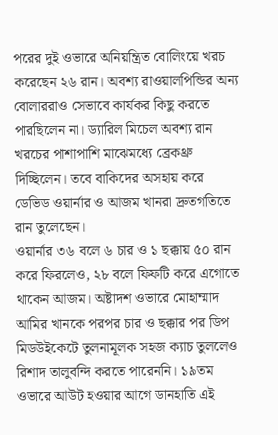পরের দুই ওভারে অনিয়ন্ত্রিত বোলিংয়ে খরচ করেছেন ২৬ রান। অবশ্য রাওয়ালপিন্ডির অন্য বোলাররাও সেভাবে কার্যকর কিছু করতে পারছিলেন না। ড্যারিল মিচেল অবশ্য রান খরচের পাশাপাশি মাঝেমধ্যে ব্রেকথ্রু দিচ্ছিলেন। তবে বাকিদের অসহায় করে ডেভিড ওয়ার্নার ও আজম খানরা দ্রুতগতিতে রান তুলেছেন।
ওয়ার্নার ৩৬ বলে ৬ চার ও ১ ছক্কায় ৫০ রান করে ফিরলেও, ২৮ বলে ফিফটি করে এগোতে থাকেন আজম। অষ্টাদশ ওভারে মোহাম্মাদ আমির খানকে পরপর চার ও ছক্কার পর ডিপ মিডউইকেটে তুলনামূলক সহজ ক্যাচ তুললেও রিশাদ তালুবন্দি করতে পারেননি। ১৯তম ওভারে আউট হওয়ার আগে ডানহাতি এই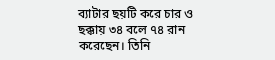ব্যাটার ছয়টি করে চার ও ছক্কায় ৩৪ বলে ৭৪ রান করেছেন। তিনি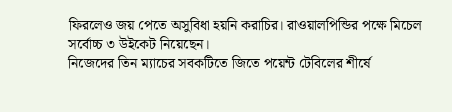ফিরলেও জয় পেতে অসুবিধা হয়নি করাচির। রাওয়ালপিন্ডির পক্ষে মিচেল সর্বোচ্চ ৩ উইকেট নিয়েছেন।
নিজেদের তিন ম্যাচের সবকটিতে জিতে পয়েন্ট টেবিলের শীর্ষে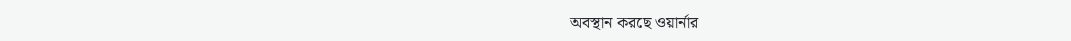অবস্থান করছে ওয়ার্নার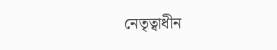নেতৃত্বাধীন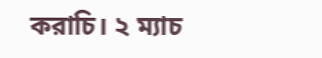করাচি। ২ ম্যাচ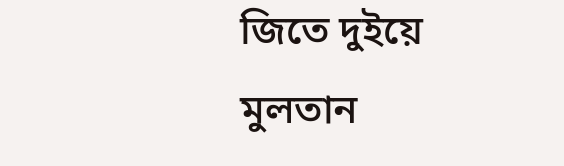জিতে দুইয়ে মুলতান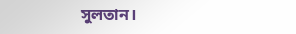সুলতান।